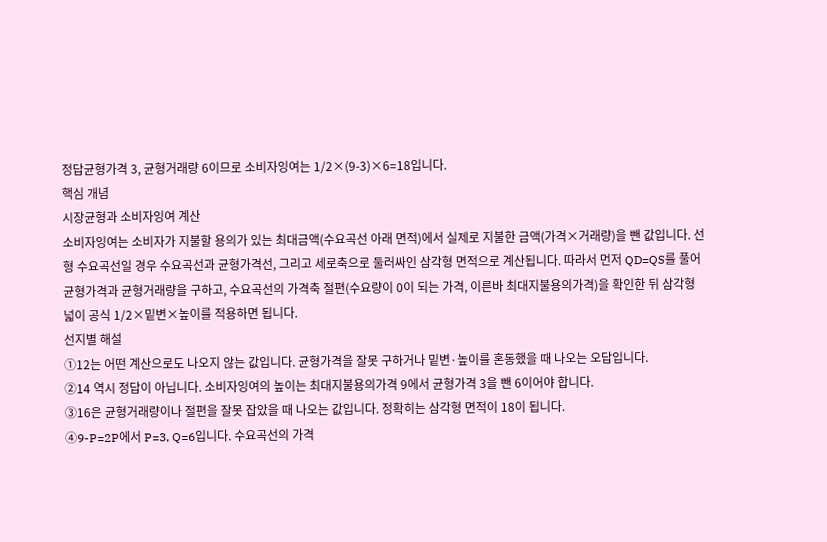정답균형가격 3, 균형거래량 6이므로 소비자잉여는 1/2×(9-3)×6=18입니다.
핵심 개념
시장균형과 소비자잉여 계산
소비자잉여는 소비자가 지불할 용의가 있는 최대금액(수요곡선 아래 면적)에서 실제로 지불한 금액(가격×거래량)을 뺀 값입니다. 선형 수요곡선일 경우 수요곡선과 균형가격선, 그리고 세로축으로 둘러싸인 삼각형 면적으로 계산됩니다. 따라서 먼저 QD=QS를 풀어 균형가격과 균형거래량을 구하고, 수요곡선의 가격축 절편(수요량이 0이 되는 가격, 이른바 최대지불용의가격)을 확인한 뒤 삼각형 넓이 공식 1/2×밑변×높이를 적용하면 됩니다.
선지별 해설
①12는 어떤 계산으로도 나오지 않는 값입니다. 균형가격을 잘못 구하거나 밑변·높이를 혼동했을 때 나오는 오답입니다.
②14 역시 정답이 아닙니다. 소비자잉여의 높이는 최대지불용의가격 9에서 균형가격 3을 뺀 6이어야 합니다.
③16은 균형거래량이나 절편을 잘못 잡았을 때 나오는 값입니다. 정확히는 삼각형 면적이 18이 됩니다.
④9-P=2P에서 P=3, Q=6입니다. 수요곡선의 가격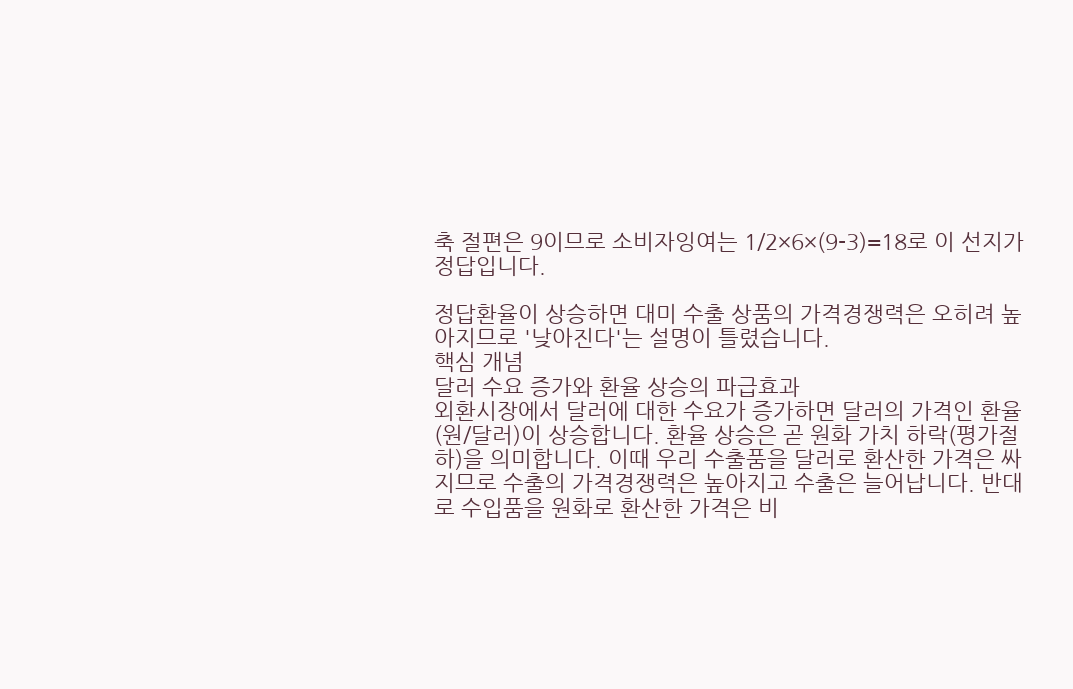축 절편은 9이므로 소비자잉여는 1/2×6×(9-3)=18로 이 선지가 정답입니다.

정답환율이 상승하면 대미 수출 상품의 가격경쟁력은 오히려 높아지므로 '낮아진다'는 설명이 틀렸습니다.
핵심 개념
달러 수요 증가와 환율 상승의 파급효과
외환시장에서 달러에 대한 수요가 증가하면 달러의 가격인 환율(원/달러)이 상승합니다. 환율 상승은 곧 원화 가치 하락(평가절하)을 의미합니다. 이때 우리 수출품을 달러로 환산한 가격은 싸지므로 수출의 가격경쟁력은 높아지고 수출은 늘어납니다. 반대로 수입품을 원화로 환산한 가격은 비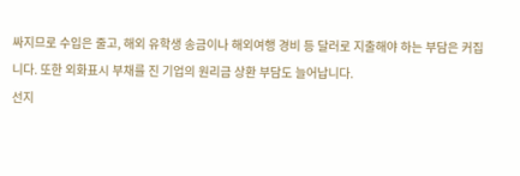싸지므로 수입은 줄고, 해외 유학생 송금이나 해외여행 경비 등 달러로 지출해야 하는 부담은 커집니다. 또한 외화표시 부채를 진 기업의 원리금 상환 부담도 늘어납니다.
선지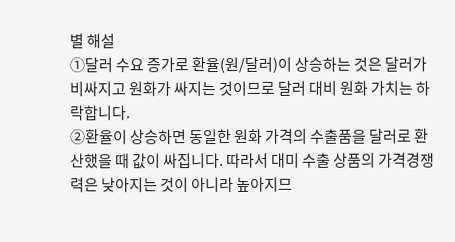별 해설
①달러 수요 증가로 환율(원/달러)이 상승하는 것은 달러가 비싸지고 원화가 싸지는 것이므로 달러 대비 원화 가치는 하락합니다.
②환율이 상승하면 동일한 원화 가격의 수출품을 달러로 환산했을 때 값이 싸집니다. 따라서 대미 수출 상품의 가격경쟁력은 낮아지는 것이 아니라 높아지므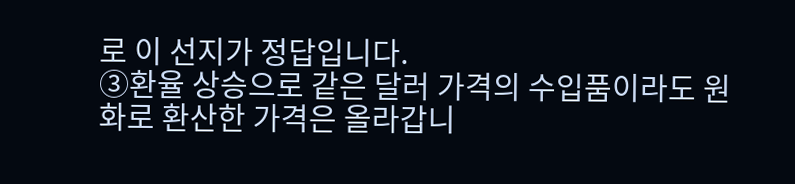로 이 선지가 정답입니다.
③환율 상승으로 같은 달러 가격의 수입품이라도 원화로 환산한 가격은 올라갑니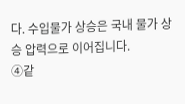다. 수입물가 상승은 국내 물가 상승 압력으로 이어집니다.
④같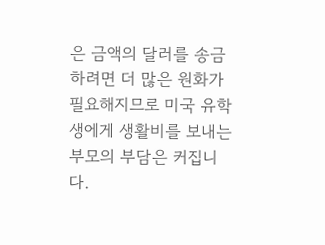은 금액의 달러를 송금하려면 더 많은 원화가 필요해지므로 미국 유학생에게 생활비를 보내는 부모의 부담은 커집니다.